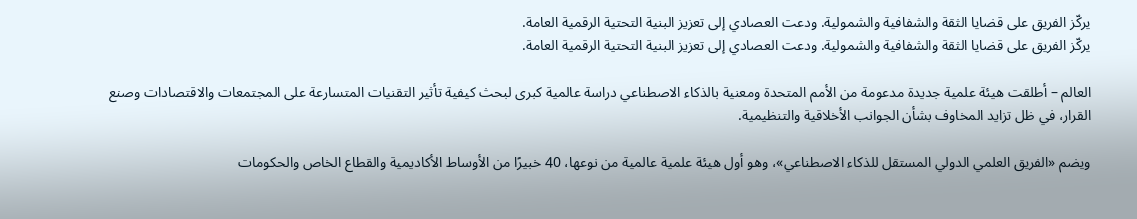يركّز الفريق على قضايا الثقة والشفافية والشمولية. ودعت العصادي إلى تعزيز البنية التحتية الرقمية العامة.
يركّز الفريق على قضايا الثقة والشفافية والشمولية. ودعت العصادي إلى تعزيز البنية التحتية الرقمية العامة.

العالم – أطلقت هيئة علمية جديدة مدعومة من الأمم المتحدة ومعنية بالذكاء الاصطناعي دراسة عالمية كبرى لبحث كيفية تأثير التقنيات المتسارعة على المجتمعات والاقتصادات وصنع القرار، في ظل تزايد المخاوف بشأن الجوانب الأخلاقية والتنظيمية.

ويضم «الفريق العلمي الدولي المستقل للذكاء الاصطناعي»، وهو أول هيئة علمية عالمية من نوعها، 40 خبيرًا من الأوساط الأكاديمية والقطاع الخاص والحكومات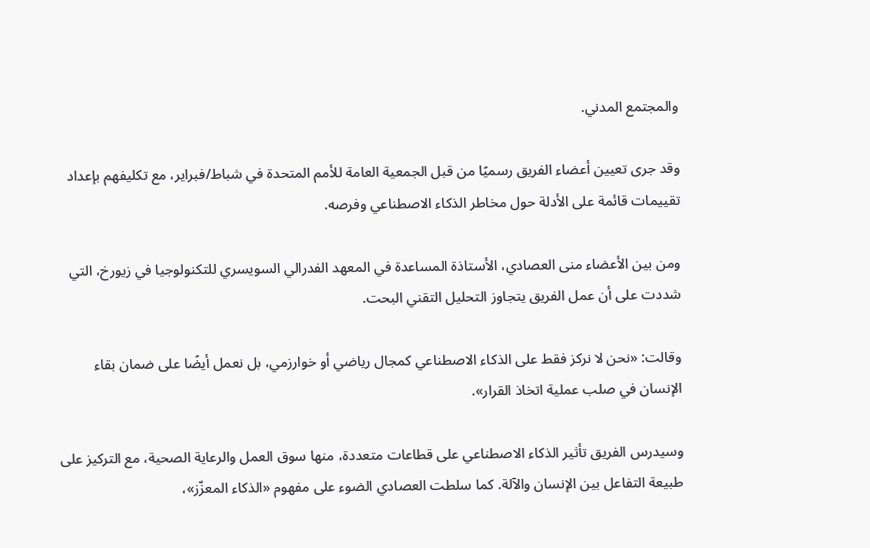والمجتمع المدني.

وقد جرى تعيين أعضاء الفريق رسميًا من قبل الجمعية العامة للأمم المتحدة في شباط/فبراير، مع تكليفهم بإعداد تقييمات قائمة على الأدلة حول مخاطر الذكاء الاصطناعي وفرصه.

ومن بين الأعضاء منى العصادي، الأستاذة المساعدة في المعهد الفدرالي السويسري للتكنولوجيا في زيورخ، التي شددت على أن عمل الفريق يتجاوز التحليل التقني البحت.

وقالت: «نحن لا نركز فقط على الذكاء الاصطناعي كمجال رياضي أو خوارزمي، بل نعمل أيضًا على ضمان بقاء الإنسان في صلب عملية اتخاذ القرار».

وسيدرس الفريق تأثير الذكاء الاصطناعي على قطاعات متعددة، منها سوق العمل والرعاية الصحية، مع التركيز على طبيعة التفاعل بين الإنسان والآلة. كما سلطت العصادي الضوء على مفهوم «الذكاء المعزّز»،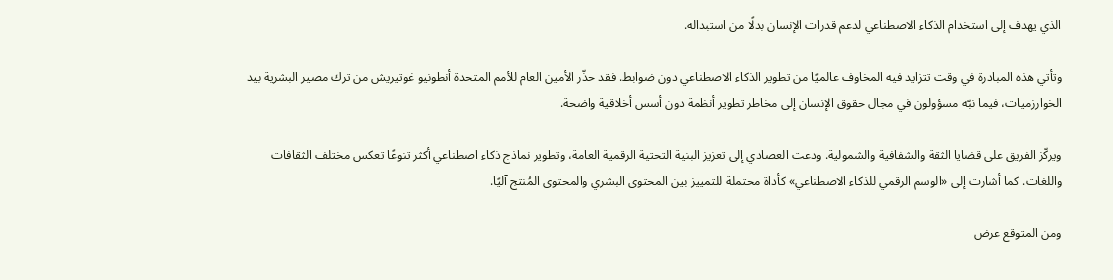الذي يهدف إلى استخدام الذكاء الاصطناعي لدعم قدرات الإنسان بدلًا من استبداله.

وتأتي هذه المبادرة في وقت تتزايد فيه المخاوف عالميًا من تطوير الذكاء الاصطناعي دون ضوابط. فقد حذّر الأمين العام للأمم المتحدة أنطونيو غوتيريش من ترك مصير البشرية بيد الخوارزميات، فيما نبّه مسؤولون في مجال حقوق الإنسان إلى مخاطر تطوير أنظمة دون أسس أخلاقية واضحة.

ويركّز الفريق على قضايا الثقة والشفافية والشمولية. ودعت العصادي إلى تعزيز البنية التحتية الرقمية العامة، وتطوير نماذج ذكاء اصطناعي أكثر تنوعًا تعكس مختلف الثقافات واللغات. كما أشارت إلى «الوسم الرقمي للذكاء الاصطناعي» كأداة محتملة للتمييز بين المحتوى البشري والمحتوى المُنتج آليًا.

ومن المتوقع عرض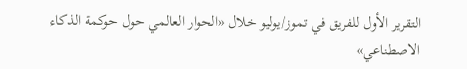التقرير الأول للفريق في تموز/يوليو خلال «الحوار العالمي حول حوكمة الذكاء الاصطناعي»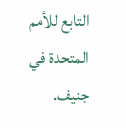التابع للأمم المتحدة في جنيف.